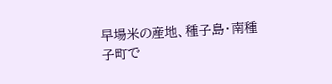早場米の産地、種子島・南種子町で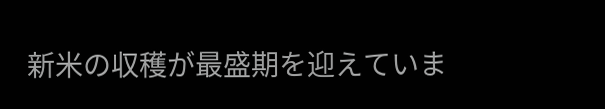新米の収穫が最盛期を迎えていま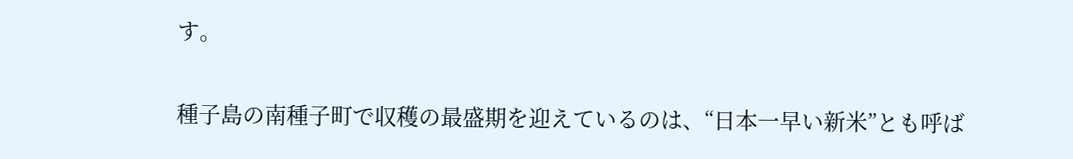す。

種子島の南種子町で収穫の最盛期を迎えているのは、“日本一早い新米”とも呼ば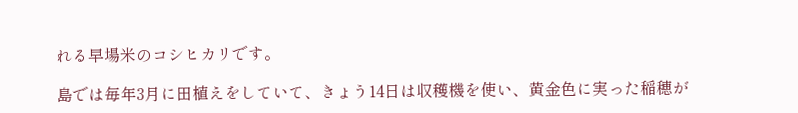れる早場米のコシヒカリです。

島では毎年3月に田植えをしていて、きょう14日は収穫機を使い、黄金色に実った稲穂が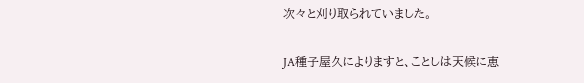次々と刈り取られていました。

JA種子屋久によりますと、ことしは天候に恵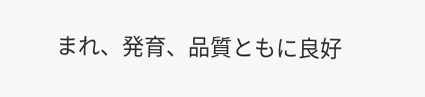まれ、発育、品質ともに良好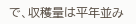で、収穫量は平年並み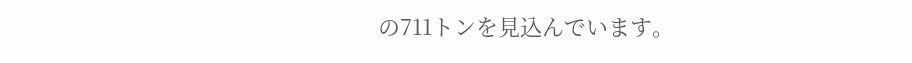の711トンを見込んでいます。